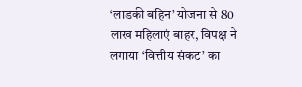‘लाडकी बहिन’ योजना से 80 लाख महिलाएं बाहर, विपक्ष ने लगाया ‘वित्तीय संकट’ का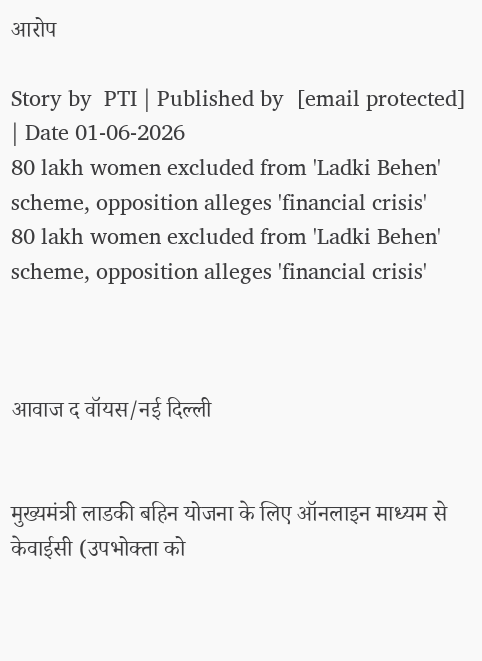आरोप

Story by  PTI | Published by  [email protected] | Date 01-06-2026
80 lakh women excluded from 'Ladki Behen' scheme, opposition alleges 'financial crisis'
80 lakh women excluded from 'Ladki Behen' scheme, opposition alleges 'financial crisis'



आवाज द वॉयस/नई दिल्ली


मुख्यमंत्री लाडकी बहिन योजना के लिए ऑनलाइन माध्यम से केवाईसी (उपभोक्ता को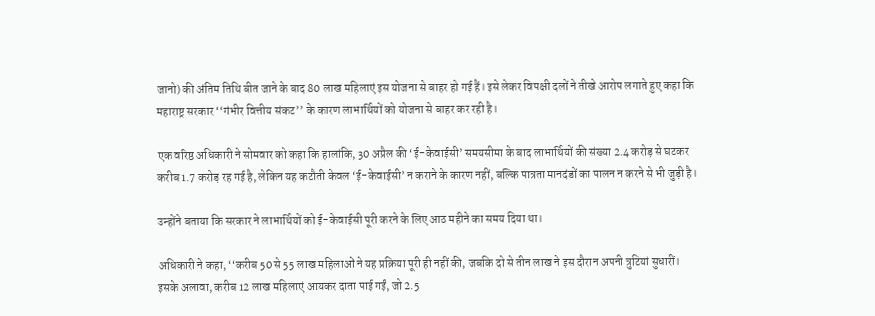जानो) की अंतिम तिथि बीत जाने के बाद 80 लाख महिलाएं इस योजना से बाहर हो गई हैं। इसे लेकर विपक्षी दलों ने तीखे आरोप लगाते हुए कहा कि महाराष्ट्र सरकार ‘‘गंभीर वित्तीय संकट’’ के कारण लाभार्थियों को योजना से बाहर कर रही है।

एक वरिष्ठ अधिकारी ने सोमवार को कहा कि हालांकि, 30 अप्रैल की ‘ई-केवाईसी’ समयसीमा के बाद लाभार्थियों की संख्या 2.4 करोड़ से घटकर करीब 1.7 करोड़ रह गई है, लेकिन यह कटौती केवल ‘ई-केवाईसी’ न कराने के कारण नहीं, बल्कि पात्रता मानदंडों का पालन न करने से भी जुड़ी है।

उन्होंने बताया कि सरकार ने लाभार्थियों को ई-केवाईसी पूरी करने के लिए आठ महीने का समय दिया था।

अधिकारी ने कहा, ‘‘करीब 50 से 55 लाख महिलाओं ने यह प्रक्रिया पूरी ही नहीं की, जबकि दो से तीन लाख ने इस दौरान अपनी त्रुटियां सुधारीं। इसके अलावा, करीब 12 लाख महिलाएं आयकर दाता पाई गईं, जो 2.5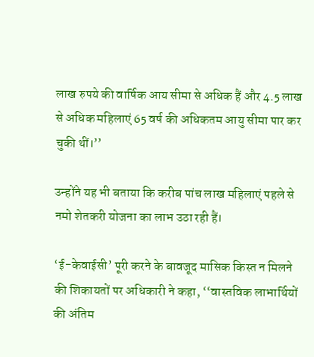लाख रुपये की वार्षिक आय सीमा से अधिक हैं और 4.5 लाख से अधिक महिलाएं 65 वर्ष की अधिकतम आयु सीमा पार कर चुकी थीं।’’

उन्होंने यह भी बताया कि करीब पांच लाख महिलाएं पहले से नमो शेतकरी योजना का लाभ उठा रही हैं।

‘ई-केवाईसी’ पूरी करने के बावजूद मासिक किस्त न मिलने की शिकायतों पर अधिकारी ने कहा, ‘‘वास्तविक लाभार्थियों की अंतिम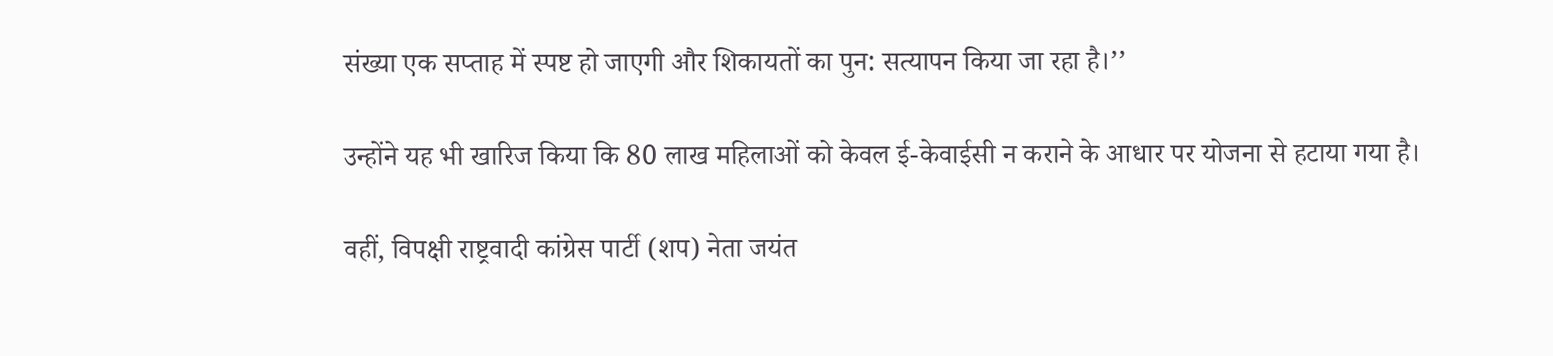संख्या एक सप्ताह में स्पष्ट हो जाएगी और शिकायतों का पुन: सत्यापन किया जा रहा है।’’

उन्होंने यह भी खारिज किया कि 80 लाख महिलाओं को केवल ई-केवाईसी न कराने के आधार पर योजना से हटाया गया है।

वहीं, विपक्षी राष्ट्रवादी कांग्रेस पार्टी (शप) नेता जयंत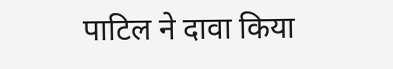पाटिल ने दावा किया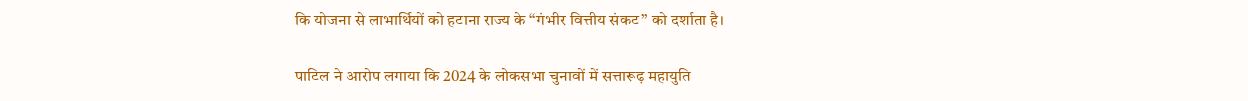कि योजना से लाभार्थियों को हटाना राज्य के ‘‘गंभीर वित्तीय संकट’’ को दर्शाता है।

पाटिल ने आरोप लगाया कि 2024 के लोकसभा चुनावों में सत्तारूढ़ महायुति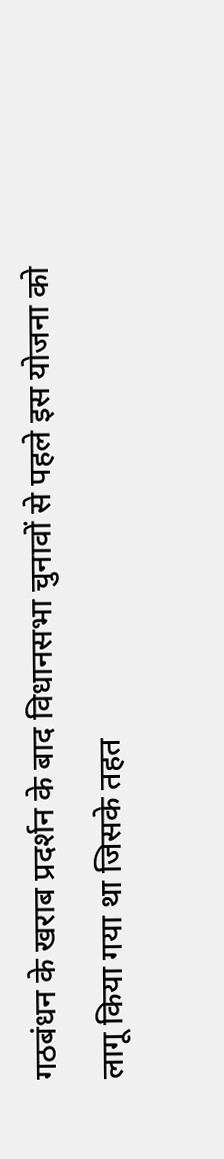गठबंधन के खराब प्रदर्शन के बाद विधानसभा चुनावों से पहले इस योजना को लागू किया गया था जिसके तहत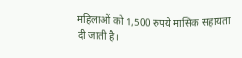महिलाओं को 1,500 रुपये मासिक सहायता दी जाती है।